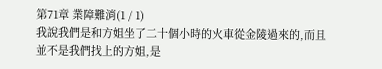第71章 業障難消(1 / 1)
我說我們是和方姐坐了二十個小時的火車從金陵過來的,而且並不是我們找上的方姐,是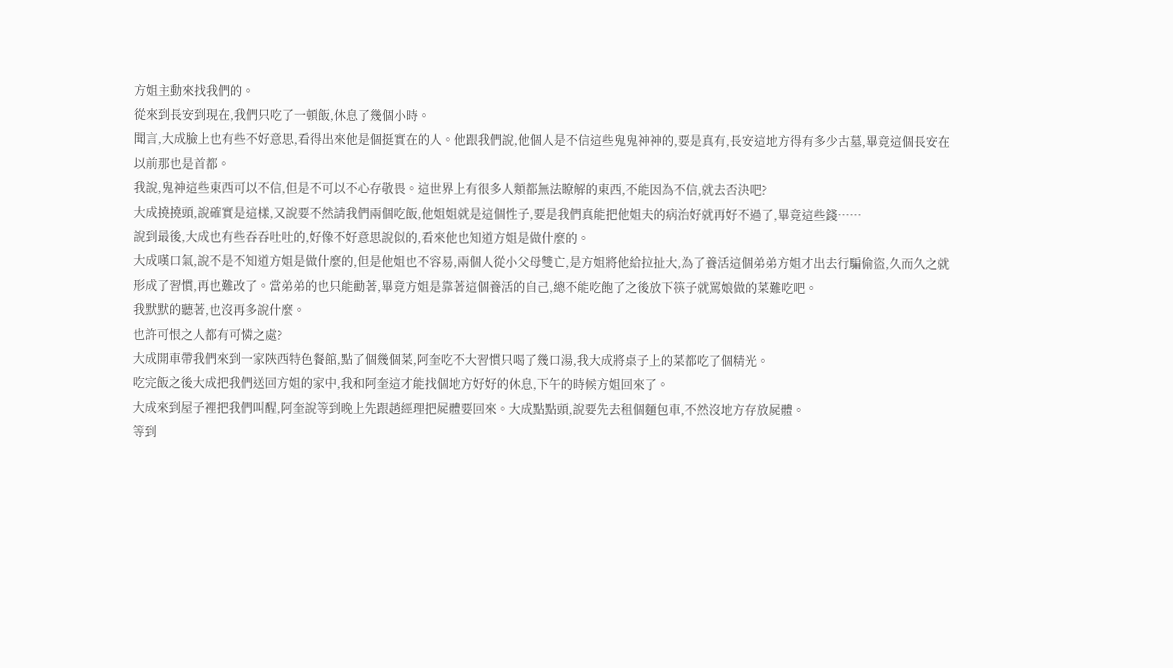方姐主動來找我們的。
從來到長安到現在,我們只吃了一頓飯,休息了幾個小時。
聞言,大成臉上也有些不好意思,看得出來他是個挺實在的人。他跟我們說,他個人是不信這些鬼鬼神神的,要是真有,長安這地方得有多少古墓,畢竟這個長安在以前那也是首都。
我說,鬼神這些東西可以不信,但是不可以不心存敬畏。這世界上有很多人類都無法瞭解的東西,不能因為不信,就去否決吧?
大成撓撓頭,說確實是這樣,又說要不然請我們兩個吃飯,他姐姐就是這個性子,要是我們真能把他姐夫的病治好就再好不過了,畢竟這些錢……
說到最後,大成也有些吞吞吐吐的,好像不好意思說似的,看來他也知道方姐是做什麼的。
大成嘆口氣,說不是不知道方姐是做什麼的,但是他姐也不容易,兩個人從小父母雙亡,是方姐將他給拉扯大,為了養活這個弟弟方姐才出去行騙偷盜,久而久之就形成了習慣,再也難改了。當弟弟的也只能勸著,畢竟方姐是靠著這個養活的自己,總不能吃飽了之後放下筷子就罵娘做的菜難吃吧。
我默默的聽著,也沒再多說什麼。
也許可恨之人都有可憐之處?
大成開車帶我們來到一家陝西特色餐館,點了個幾個菜,阿奎吃不大習慣只喝了幾口湯,我大成將桌子上的菜都吃了個精光。
吃完飯之後大成把我們送回方姐的家中,我和阿奎這才能找個地方好好的休息,下午的時候方姐回來了。
大成來到屋子裡把我們叫醒,阿奎說等到晚上先跟趙經理把屍體要回來。大成點點頭,說要先去租個麵包車,不然沒地方存放屍體。
等到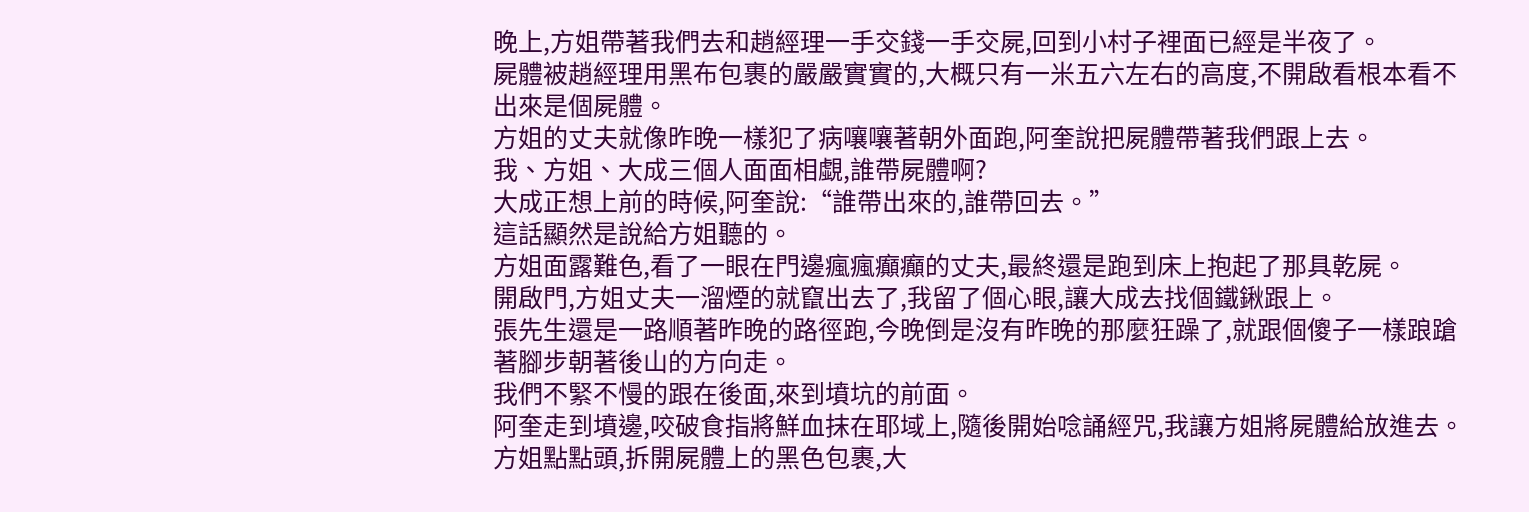晚上,方姐帶著我們去和趙經理一手交錢一手交屍,回到小村子裡面已經是半夜了。
屍體被趙經理用黑布包裹的嚴嚴實實的,大概只有一米五六左右的高度,不開啟看根本看不出來是個屍體。
方姐的丈夫就像昨晚一樣犯了病嚷嚷著朝外面跑,阿奎說把屍體帶著我們跟上去。
我、方姐、大成三個人面面相覷,誰帶屍體啊?
大成正想上前的時候,阿奎說:“誰帶出來的,誰帶回去。”
這話顯然是說給方姐聽的。
方姐面露難色,看了一眼在門邊瘋瘋癲癲的丈夫,最終還是跑到床上抱起了那具乾屍。
開啟門,方姐丈夫一溜煙的就竄出去了,我留了個心眼,讓大成去找個鐵鍬跟上。
張先生還是一路順著昨晚的路徑跑,今晚倒是沒有昨晚的那麼狂躁了,就跟個傻子一樣踉蹌著腳步朝著後山的方向走。
我們不緊不慢的跟在後面,來到墳坑的前面。
阿奎走到墳邊,咬破食指將鮮血抹在耶域上,隨後開始唸誦經咒,我讓方姐將屍體給放進去。
方姐點點頭,拆開屍體上的黑色包裹,大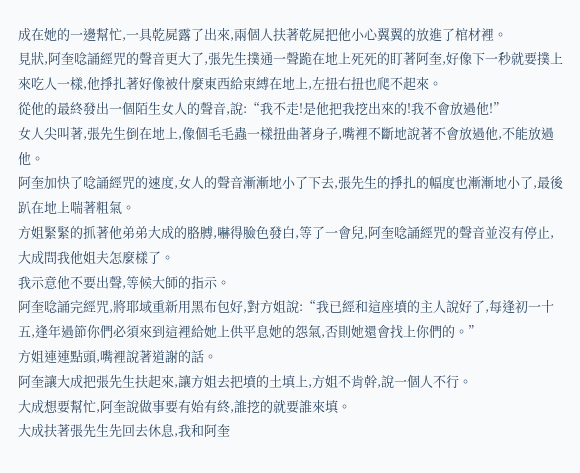成在她的一邊幫忙,一具乾屍露了出來,兩個人扶著乾屍把他小心翼翼的放進了棺材裡。
見狀,阿奎唸誦經咒的聲音更大了,張先生撲通一聲跪在地上死死的盯著阿奎,好像下一秒就要撲上來吃人一樣,他掙扎著好像被什麼東西給束縛在地上,左扭右扭也爬不起來。
從他的最終發出一個陌生女人的聲音,說:“我不走!是他把我挖出來的!我不會放過他!”
女人尖叫著,張先生倒在地上,像個毛毛蟲一樣扭曲著身子,嘴裡不斷地說著不會放過他,不能放過他。
阿奎加快了唸誦經咒的速度,女人的聲音漸漸地小了下去,張先生的掙扎的幅度也漸漸地小了,最後趴在地上喘著粗氣。
方姐緊緊的抓著他弟弟大成的胳膊,嚇得臉色發白,等了一會兒,阿奎唸誦經咒的聲音並沒有停止,大成問我他姐夫怎麼樣了。
我示意他不要出聲,等候大師的指示。
阿奎唸誦完經咒,將耶域重新用黑布包好,對方姐說:“我已經和這座墳的主人說好了,每逢初一十五,逢年過節你們必須來到這裡給她上供平息她的怨氣,否則她還會找上你們的。”
方姐連連點頭,嘴裡說著道謝的話。
阿奎讓大成把張先生扶起來,讓方姐去把墳的土填上,方姐不肯幹,說一個人不行。
大成想要幫忙,阿奎說做事要有始有終,誰挖的就要誰來填。
大成扶著張先生先回去休息,我和阿奎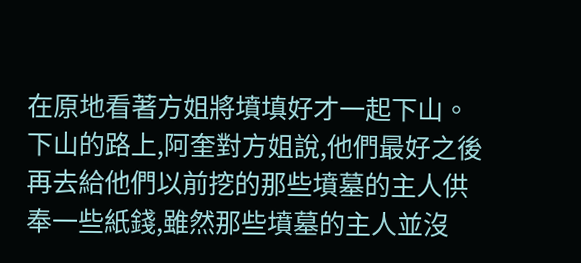在原地看著方姐將墳填好才一起下山。
下山的路上,阿奎對方姐說,他們最好之後再去給他們以前挖的那些墳墓的主人供奉一些紙錢,雖然那些墳墓的主人並沒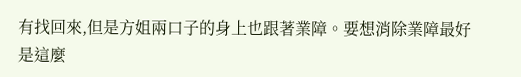有找回來,但是方姐兩口子的身上也跟著業障。要想消除業障最好是這麼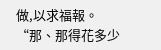做,以求福報。
“那、那得花多少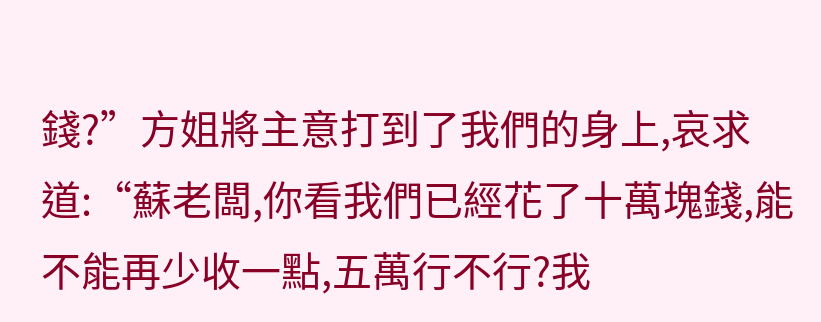錢?”方姐將主意打到了我們的身上,哀求道:“蘇老闆,你看我們已經花了十萬塊錢,能不能再少收一點,五萬行不行?我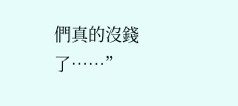們真的沒錢了……”